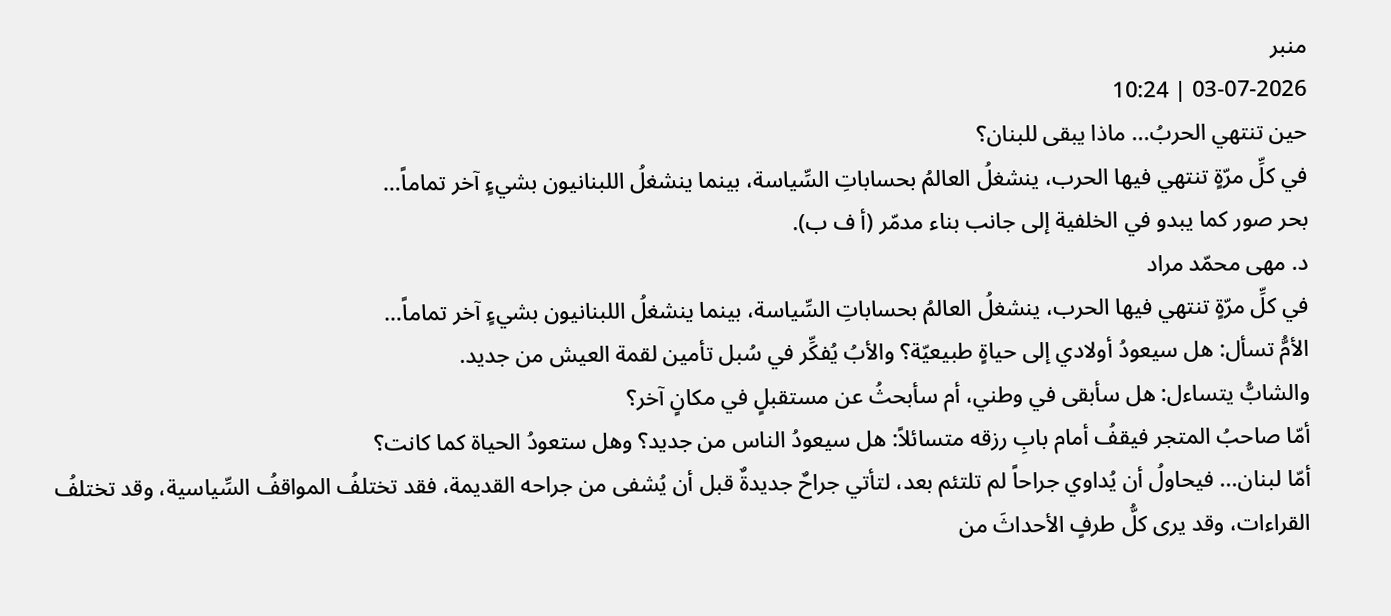منبر
03-07-2026 | 10:24
حين تنتهي الحربُ... ماذا يبقى للبنان؟
في كلِّ مرّةٍ تنتهي فيها الحرب، ينشغلُ العالمُ بحساباتِ السِّياسة، بينما ينشغلُ اللبنانيون بشيءٍ آخر تماماً…
بحر صور كما يبدو في الخلفية إلى جانب بناء مدمّر (أ ف ب).
د. مهى محمّد مراد
في كلِّ مرّةٍ تنتهي فيها الحرب، ينشغلُ العالمُ بحساباتِ السِّياسة، بينما ينشغلُ اللبنانيون بشيءٍ آخر تماماً…
الأمُّ تسأل: هل سيعودُ أولادي إلى حياةٍ طبيعيّة؟ والأبُ يُفكِّر في سُبل تأمين لقمة العيش من جديد.
والشابُّ يتساءل: هل سأبقى في وطني، أم سأبحثُ عن مستقبلٍ في مكانٍ آخر؟
أمّا صاحبُ المتجر فيقفُ أمام بابِ رزقه متسائلاً: هل سيعودُ الناس من جديد؟ وهل ستعودُ الحياة كما كانت؟
أمّا لبنان... فيحاولُ أن يُداوي جراحاً لم تلتئم بعد، لتأتي جراحٌ جديدةٌ قبل أن يُشفى من جراحه القديمة، فقد تختلفُ المواقفُ السِّياسية، وقد تختلفُ القراءات، وقد يرى كلُّ طرفٍ الأحداثَ من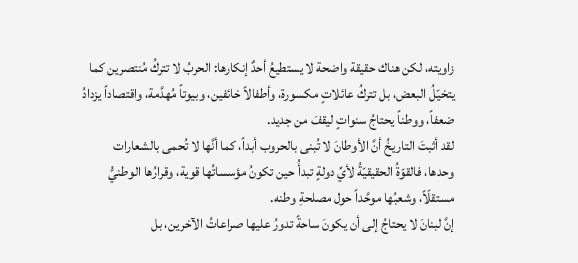زاويته، لكن هناك حقيقة واضحة لا يستطيعُ أحدٌ إنكارها: الحربُ لا تتركُ مُنتصرين كما يتخيّلُ البعض، بل تتركُ عائلاتٍ مكسورة، وأطفالاً خائفين، وبيوتاً مُهدَّمة، واقتصاداً يزدادُ ضعفاً، ووطناً يحتاجُ سنواتٍ ليقفَ من جديد.
لقد أثبتَ التاريخُ أنَّ الأوطانَ لا تُبنى بالحروب أبداً، كما أنَّها لا تُحمى بالشعارات وحدها، فالقوّةُ الحقيقيّةُ لأيِّ دولةٍ تبدأُ حين تكونُ مؤسساتُها قوية، وقرارُها الوطنيُّ مستقلّاً، وشعبُها موحَّداً حول مصلحةِ وطنه.
إنَّ لبنانَ لا يحتاجُ إلى أن يكونَ ساحةً تدورُ عليها صراعاتُ الآخرين، بل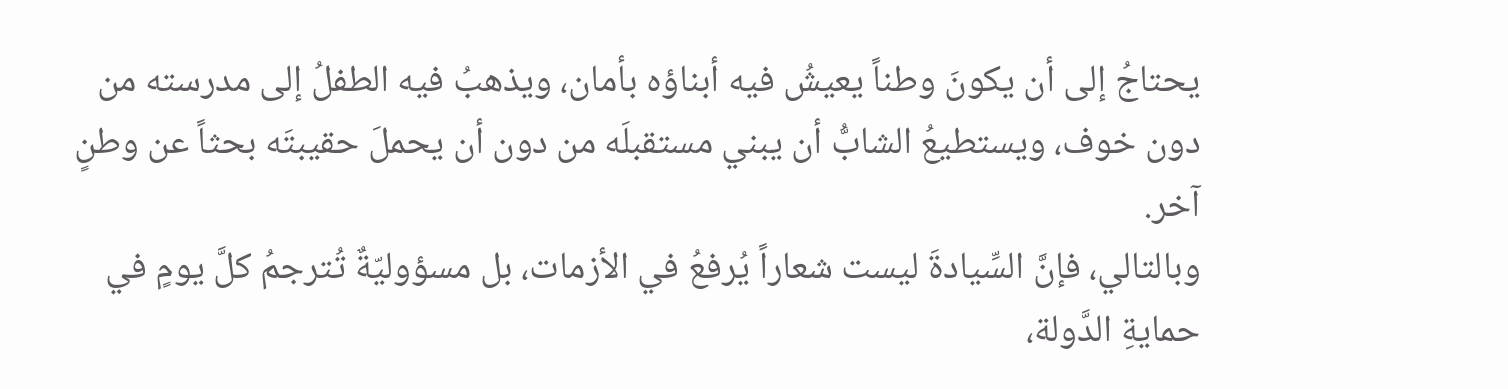يحتاجُ إلى أن يكونَ وطناً يعيشُ فيه أبناؤه بأمان، ويذهبُ فيه الطفلُ إلى مدرسته من دون خوف، ويستطيعُ الشابُّ أن يبني مستقبلَه من دون أن يحملَ حقيبتَه بحثاً عن وطنٍ آخر.
وبالتالي، فإنَّ السِّيادةَ ليست شعاراً يُرفعُ في الأزمات، بل مسؤوليّةٌ تُترجمُ كلَّ يومٍ في حمايةِ الدَّولة،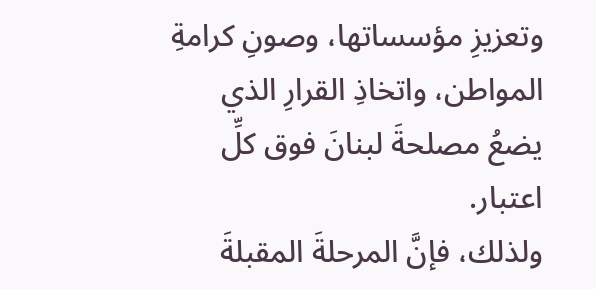وتعزيزِ مؤسساتها، وصونِ كرامةِ المواطن، واتخاذِ القرارِ الذي يضعُ مصلحةَ لبنانَ فوق كلِّ اعتبار.
ولذلك، فإنَّ المرحلةَ المقبلةَ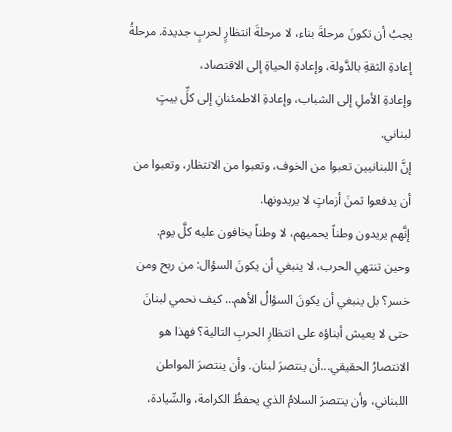يجبُ أن تكونَ مرحلةَ بناء، لا مرحلةَ انتظارٍ لحربٍ جديدة. مرحلةُ إعادةِ الثقةِ بالدَّولة، وإعادةِ الحياةِ إلى الاقتصاد،
وإعادةِ الأملِ إلى الشباب، وإعادةِ الاطمئنانِ إلى كلِّ بيتٍ لبناني.
إنَّ اللبنانيين تعبوا من الخوف، وتعبوا من الانتظار، وتعبوا من أن يدفعوا ثمنَ أزماتٍ لا يريدونها.
إنَّهم يريدون وطناً يحميهم، لا وطناً يخافون عليه كلَّ يوم.
وحين تنتهي الحرب، لا ينبغي أن يكونَ السؤال: من ربح ومن خسر؟ بل ينبغي أن يكونَ السؤالُ الأهم… كيف نحمي لبنانَ حتى لا يعيش أبناؤه على انتظارِ الحربِ التالية؟ فهذا هو الانتصارُ الحقيقي...أن ينتصرَ لبنان. وأن ينتصرَ المواطن اللبناني، وأن ينتصرَ السلامُ الذي يحفظُ الكرامة، والسِّيادة،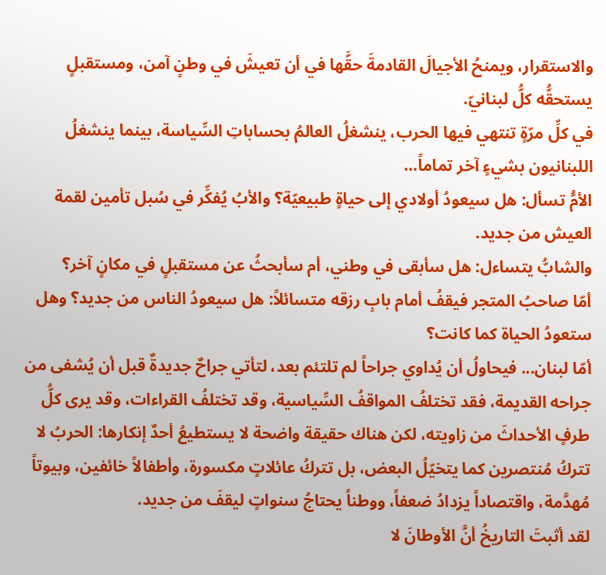والاستقرار، ويمنحُ الأجيالَ القادمةَ حقَّها في أن تعيشَ في وطنٍ آمن، ومستقبلٍ يستحقُّه كلُّ لبنانيّ.
في كلِّ مرّةٍ تنتهي فيها الحرب، ينشغلُ العالمُ بحساباتِ السِّياسة، بينما ينشغلُ اللبنانيون بشيءٍ آخر تماماً…
الأمُّ تسأل: هل سيعودُ أولادي إلى حياةٍ طبيعيّة؟ والأبُ يُفكِّر في سُبل تأمين لقمة العيش من جديد.
والشابُّ يتساءل: هل سأبقى في وطني، أم سأبحثُ عن مستقبلٍ في مكانٍ آخر؟
أمّا صاحبُ المتجر فيقفُ أمام بابِ رزقه متسائلاً: هل سيعودُ الناس من جديد؟ وهل ستعودُ الحياة كما كانت؟
أمّا لبنان... فيحاولُ أن يُداوي جراحاً لم تلتئم بعد، لتأتي جراحٌ جديدةٌ قبل أن يُشفى من جراحه القديمة، فقد تختلفُ المواقفُ السِّياسية، وقد تختلفُ القراءات، وقد يرى كلُّ طرفٍ الأحداثَ من زاويته، لكن هناك حقيقة واضحة لا يستطيعُ أحدٌ إنكارها: الحربُ لا تتركُ مُنتصرين كما يتخيّلُ البعض، بل تتركُ عائلاتٍ مكسورة، وأطفالاً خائفين، وبيوتاً مُهدَّمة، واقتصاداً يزدادُ ضعفاً، ووطناً يحتاجُ سنواتٍ ليقفَ من جديد.
لقد أثبتَ التاريخُ أنَّ الأوطانَ لا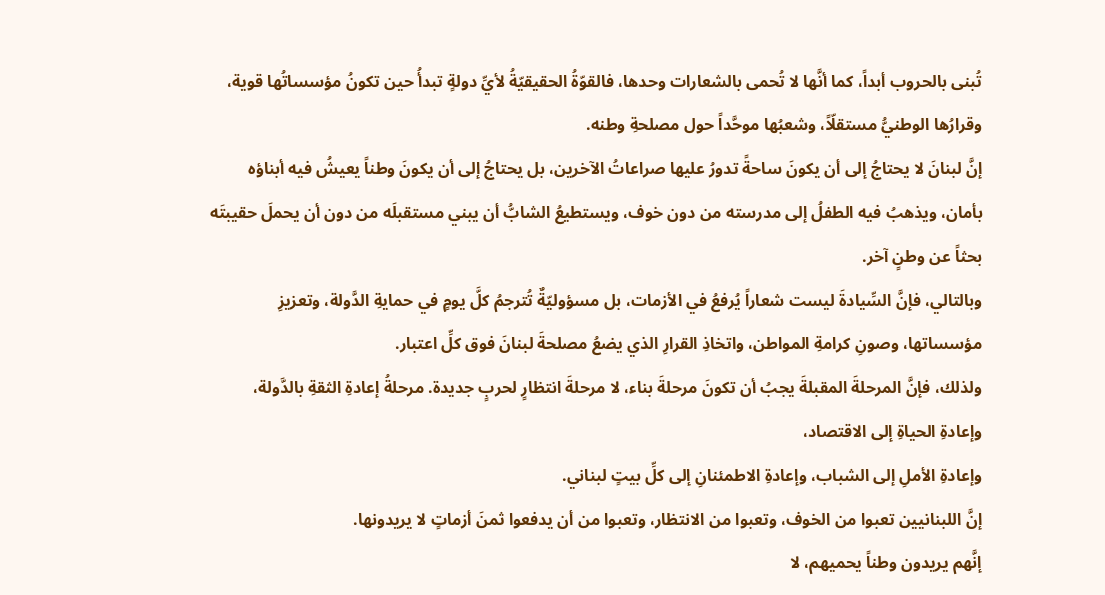تُبنى بالحروب أبداً، كما أنَّها لا تُحمى بالشعارات وحدها، فالقوّةُ الحقيقيّةُ لأيِّ دولةٍ تبدأُ حين تكونُ مؤسساتُها قوية، وقرارُها الوطنيُّ مستقلّاً، وشعبُها موحَّداً حول مصلحةِ وطنه.
إنَّ لبنانَ لا يحتاجُ إلى أن يكونَ ساحةً تدورُ عليها صراعاتُ الآخرين، بل يحتاجُ إلى أن يكونَ وطناً يعيشُ فيه أبناؤه بأمان، ويذهبُ فيه الطفلُ إلى مدرسته من دون خوف، ويستطيعُ الشابُّ أن يبني مستقبلَه من دون أن يحملَ حقيبتَه بحثاً عن وطنٍ آخر.
وبالتالي، فإنَّ السِّيادةَ ليست شعاراً يُرفعُ في الأزمات، بل مسؤوليّةٌ تُترجمُ كلَّ يومٍ في حمايةِ الدَّولة، وتعزيزِ مؤسساتها، وصونِ كرامةِ المواطن، واتخاذِ القرارِ الذي يضعُ مصلحةَ لبنانَ فوق كلِّ اعتبار.
ولذلك، فإنَّ المرحلةَ المقبلةَ يجبُ أن تكونَ مرحلةَ بناء، لا مرحلةَ انتظارٍ لحربٍ جديدة. مرحلةُ إعادةِ الثقةِ بالدَّولة، وإعادةِ الحياةِ إلى الاقتصاد،
وإعادةِ الأملِ إلى الشباب، وإعادةِ الاطمئنانِ إلى كلِّ بيتٍ لبناني.
إنَّ اللبنانيين تعبوا من الخوف، وتعبوا من الانتظار، وتعبوا من أن يدفعوا ثمنَ أزماتٍ لا يريدونها.
إنَّهم يريدون وطناً يحميهم، لا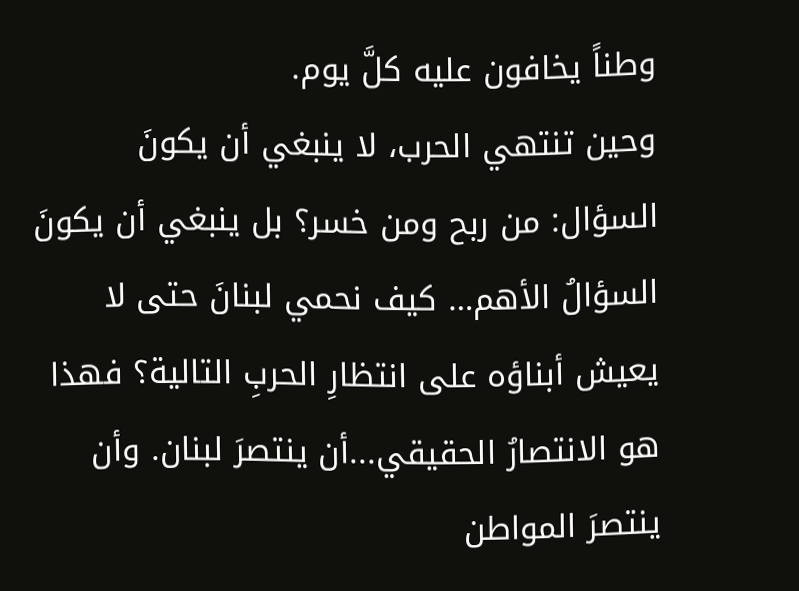وطناً يخافون عليه كلَّ يوم.
وحين تنتهي الحرب، لا ينبغي أن يكونَ السؤال: من ربح ومن خسر؟ بل ينبغي أن يكونَ السؤالُ الأهم… كيف نحمي لبنانَ حتى لا يعيش أبناؤه على انتظارِ الحربِ التالية؟ فهذا هو الانتصارُ الحقيقي...أن ينتصرَ لبنان. وأن ينتصرَ المواطن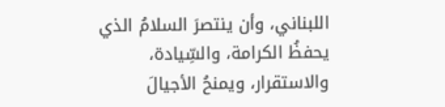اللبناني، وأن ينتصرَ السلامُ الذي يحفظُ الكرامة، والسِّيادة، والاستقرار، ويمنحُ الأجيالَ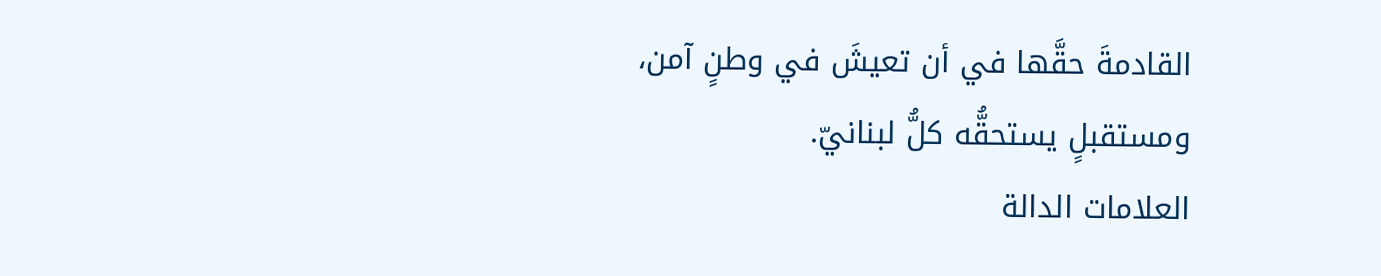القادمةَ حقَّها في أن تعيشَ في وطنٍ آمن، ومستقبلٍ يستحقُّه كلُّ لبنانيّ.
العلامات الدالة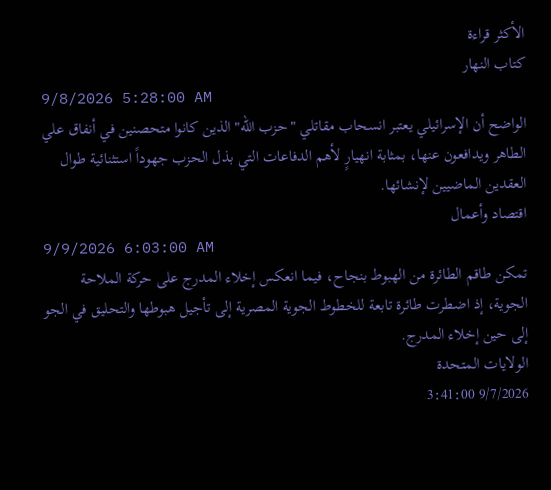الأكثر قراءة
كتاب النهار
9/8/2026 5:28:00 AM
الواضح أن الإسرائيلي يعتبر انسحاب مقاتلي "حزب الله" الذين كانوا متحصنين في أنفاق علي الطاهر ويدافعون عنها، بمثابة انهيارٍ لأهم الدفاعات التي بذل الحزب جهوداً استثنائية طوال العقدين الماضيين لإنشائها.
اقتصاد وأعمال
9/9/2026 6:03:00 AM
تمكن طاقم الطائرة من الهبوط بنجاح، فيما انعكس إخلاء المدرج على حركة الملاحة الجوية، إذ اضطرت طائرة تابعة للخطوط الجوية المصرية إلى تأجيل هبوطها والتحليق في الجو إلى حين إخلاء المدرج.
الولايات المتحدة
9/7/2026 3:41:00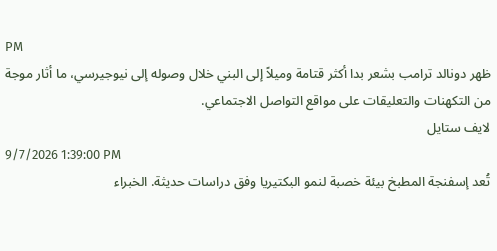PM
ظهر دونالد ترامب بشعر بدا أكثر قتامة وميلاً إلى البني خلال وصوله إلى نيوجيرسي، ما أثار موجة من التكهنات والتعليقات على مواقع التواصل الاجتماعي.
لايف ستايل
9/7/2026 1:39:00 PM
تُعد إسفنجة المطبخ بيئة خصبة لنمو البكتيريا وفق دراسات حديثة. الخبراء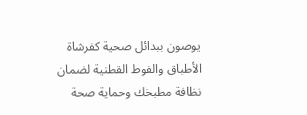يوصون ببدائل صحية كفرشاة الأطباق والفوط القطنية لضمان نظافة مطبخك وحماية صحة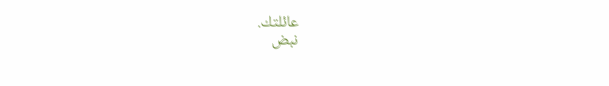عائلتك.
نبض